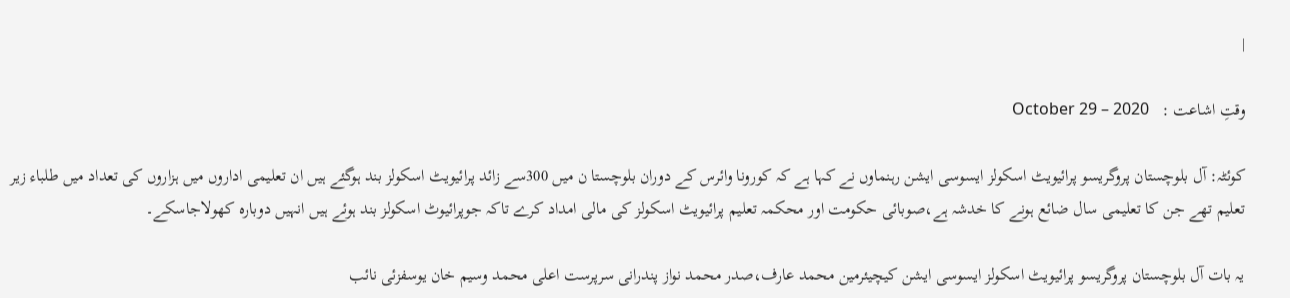|

وقتِ اشاعت :   October 29 – 2020

کوئٹہ: آل بلوچستان پروگریسو پرائیویٹ اسکولز ایسوسی ایشن رہنماوں نے کہا ہے کہ کورونا وائرس کے دوران بلوچستا ن میں 300سے زائد پرائیویٹ اسکولز بند ہوگئے ہیں ان تعلیمی اداروں میں ہزاروں کی تعداد میں طلباء زیر تعلیم تھے جن کا تعلیمی سال ضائع ہونے کا خدشہ ہے،صوبائی حکومت اور محکمہ تعلیم پرائیویٹ اسکولز کی مالی امداد کرے تاکہ جوپرائیوٹ اسکولز بند ہوئے ہیں انہیں دوبارہ کھولاجاسکے۔

یہ بات آل بلوچستان پروگریسو پرائیویٹ اسکولز ایسوسی ایشن کیچیئرمین محمد عارف،صدر محمد نواز پندرانی سرپرست اعلی محمد وسیم خان یوسفزئی نائب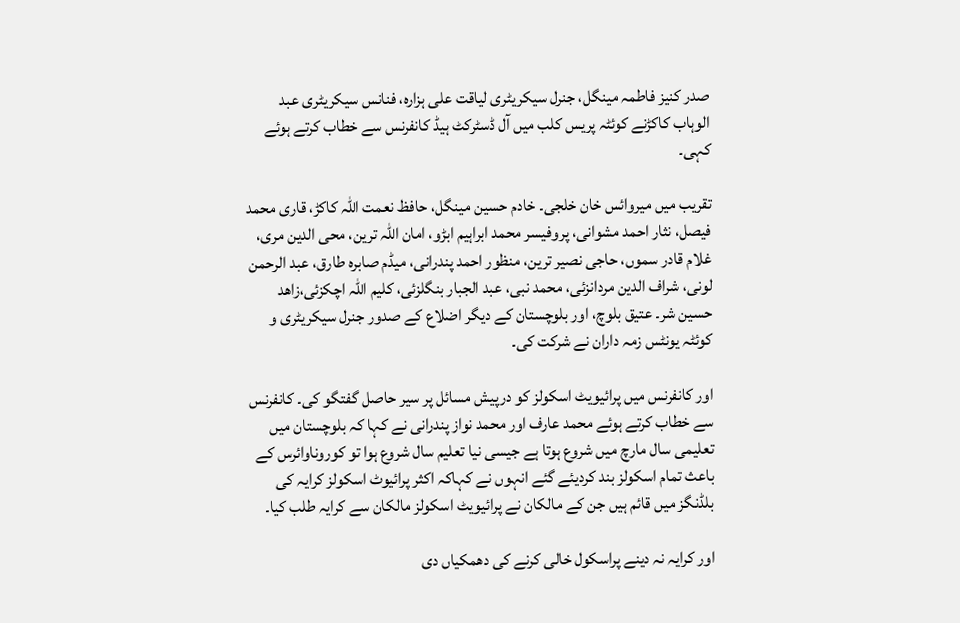صدر کنیز فاطمہ مینگل، جنرل سیکریٹری لیاقت علی ہزارہ، فنانس سیکریٹری عبد الوہاب کاکڑنے کوئٹہ پریس کلب میں آل ڈسٹرکٹ ہیڈ کانفرنس سے خطاب کرتے ہوئے کہی۔

تقریب میں میروائس خان خلجی۔ خادم حسین مینگل، حافظ نعمت اللہ کاکڑ، قاری محمد فیصل، نثار احمد مشوانی، پروفیسر محمد ابراہیم ابڑو، امان اللہ ترین، محی الدین مری، غلام قادر سموں، حاجی نصیر ترین، منظور احمد پندرانی، میڈم صابرہ طارق، عبد الرحمن لونی، شراف الدین مردانزئی، محمد نبی، عبد الجبار بنگلزئی، کلیم اللہ اچکزئی،زاھد حسین شر۔ عتیق بلوچ، اور بلوچستان کے دیگر اضلاع کے صدور جنرل سیکریٹری و کوئٹہ یونٹس زمہ داران نے شرکت کی۔

اور کانفرنس میں پرائیویٹ اسکولز کو درپیش مسائل پر سیر حاصل گفتگو کی۔ کانفرنس سے خطاب کرتے ہوئے محمد عارف اور محمد نواز پندرانی نے کہا کہ بلوچستان میں تعلیمی سال مارچ میں شروع ہوتا ہے جیسی نیا تعلیم سال شروع ہوا تو کوروناوائرس کے باعث تمام اسکولز بند کردیئے گئے انہوں نے کہاکہ اکثر پرائیوٹ اسکولز کرایہ کی بلڈنگز میں قائم ہیں جن کے مالکان نے پرائیویٹ اسکولز مالکان سے کرایہ طلب کیا۔

اور کرایہ نہ دینے پراسکول خالی کرنے کی دھمکیاں دی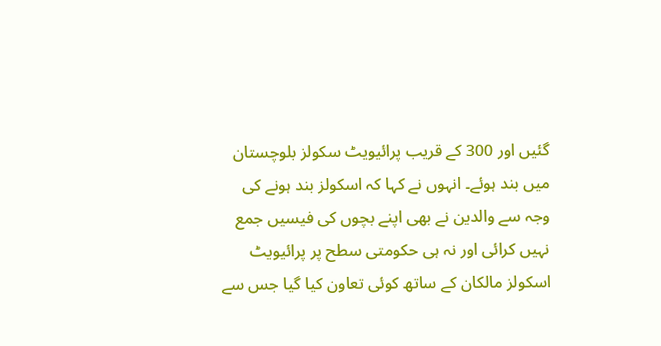گئیں اور 300 کے قریب پرائیویٹ سکولز بلوچستان میں بند ہوئے۔ انہوں نے کہا کہ اسکولز بند ہونے کی وجہ سے والدین نے بھی اپنے بچوں کی فیسیں جمع نہیں کرائی اور نہ ہی حکومتی سطح پر پرائیویٹ اسکولز مالکان کے ساتھ کوئی تعاون کیا گیا جس سے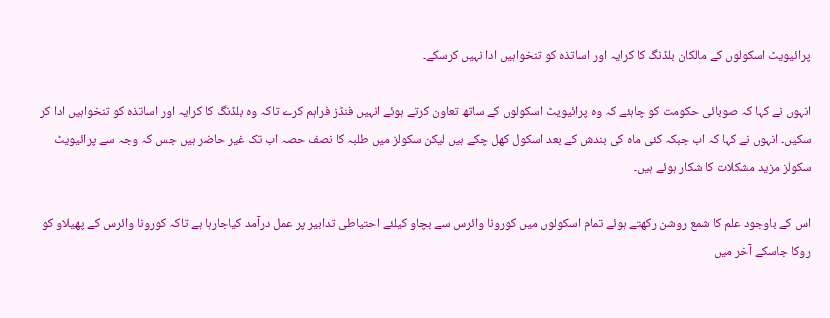پرائیویٹ اسکولوں کے مالکان بلڈنگ کا کرایہ اور اساتذہ کو تنخواہیں ادا نہیں کرسکے۔

انہوں نے کہا کہ صوبائی حکومت کو چاہئے کہ وہ پرائیویٹ اسکولوں کے ساتھ تعاون کرتے ہوئے انہیں فنڈز فراہم کرے تاکہ وہ بلڈنگ کا کرایہ اور اساتذہ کو تنخواہیں ادا کر سکیں۔ انہوں نے کہا کہ اب جبکہ کئی ماہ کی بندش کے بعد اسکول کھل چکے ہیں لیکن سکولز میں طلبہ کا نصف حصہ اب تک غیر حاضر ہیں جس کہ وجہ سے پرائیویٹ سکولز مزید مشکلات کا شکار ہوئے ہیں۔

اس کے باوجود علم کا شمع روشن رکھتے ہوئے تمام اسکولوں میں کورونا وائرس سے بچاو کیلئے احتیاطی تدابیر پر عمل درآمد کیاجارہا ہے تاکہ کورونا وائرس کے پھیلاو کو روکا جاسکے آخر میں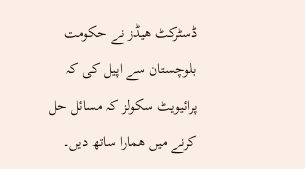ڈسٹرکٹ ھیڈز نے حکومت بلوچستان سے اپیل کی کہ پرائیویٹ سکولز کہ مسائل حل کرنے میں ھمارا ساتھ دیں۔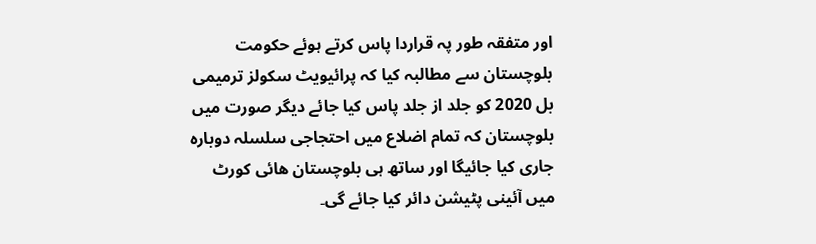اور متفقہ طور پہ قراردا پاس کرتے ہوئے حکومت بلوچستان سے مطالبہ کیا کہ پرائیویٹ سکولز ترمیمی بل 2020 کو جلد از جلد پاس کیا جائے دیگر صورت میں بلوچستان کہ تمام اضلاع میں احتجاجی سلسلہ دوبارہ جاری کیا جائیگا اور ساتھ ہی بلوچستان ھائی کورٹ میں آئینی پٹیشن دائر کیا جائے گی۔